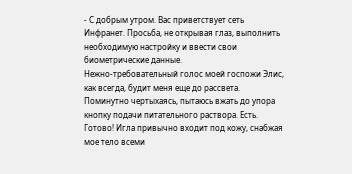- С добрым утром. Вас приветствует сеть Инфранет. Просьба, не открывая глаз, выполнить необходимую настройку и ввести свои биометрические данные.
Нежно-требовательный голос моей госпожи Элис, как всегда, будит меня еще до рассвета. Поминутно чертыхаясь, пытаюсь вжать до упора кнопку подачи питательного раствора. Есть. Готово! Игла привычно входит под кожу, снабжая мое тело всеми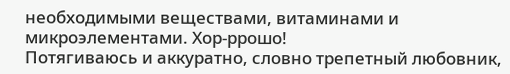необходимыми веществами, витаминами и микроэлементами. Хор-ррошо!
Потягиваюсь и аккуратно, словно трепетный любовник,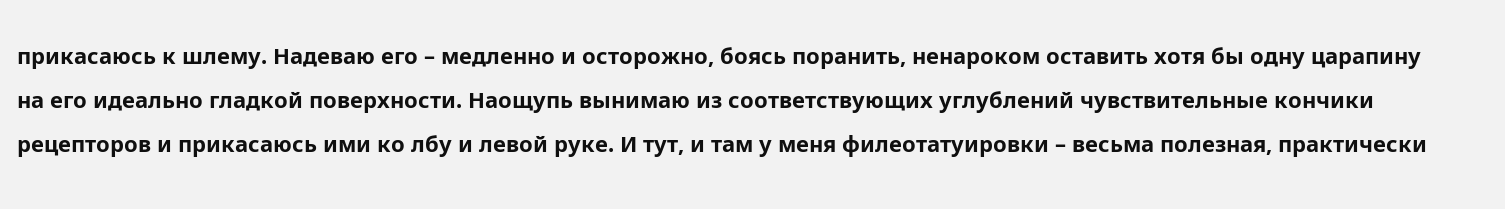прикасаюсь к шлему. Надеваю его – медленно и осторожно, боясь поранить, ненароком оставить хотя бы одну царапину на его идеально гладкой поверхности. Наощупь вынимаю из соответствующих углублений чувствительные кончики рецепторов и прикасаюсь ими ко лбу и левой руке. И тут, и там у меня филеотатуировки – весьма полезная, практически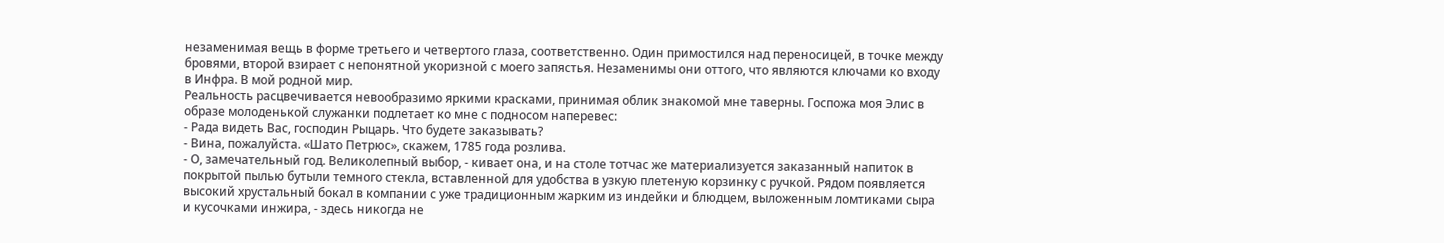незаменимая вещь в форме третьего и четвертого глаза, соответственно. Один примостился над переносицей, в точке между бровями, второй взирает с непонятной укоризной с моего запястья. Незаменимы они оттого, что являются ключами ко входу в Инфра. В мой родной мир.
Реальность расцвечивается невообразимо яркими красками, принимая облик знакомой мне таверны. Госпожа моя Элис в образе молоденькой служанки подлетает ко мне с подносом наперевес:
- Рада видеть Вас, господин Рыцарь. Что будете заказывать?
- Вина, пожалуйста. «Шато Петрюс», скажем, 1785 года розлива.
- О, замечательный год. Великолепный выбор, - кивает она, и на столе тотчас же материализуется заказанный напиток в покрытой пылью бутыли темного стекла, вставленной для удобства в узкую плетеную корзинку с ручкой. Рядом появляется высокий хрустальный бокал в компании с уже традиционным жарким из индейки и блюдцем, выложенным ломтиками сыра и кусочками инжира, - здесь никогда не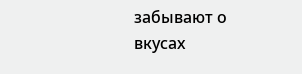забывают о вкусах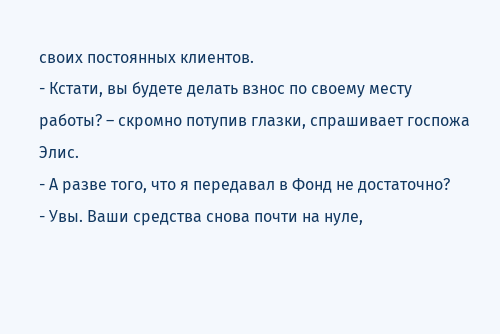своих постоянных клиентов.
- Кстати, вы будете делать взнос по своему месту работы? – скромно потупив глазки, спрашивает госпожа Элис.
- А разве того, что я передавал в Фонд не достаточно?
- Увы. Ваши средства снова почти на нуле,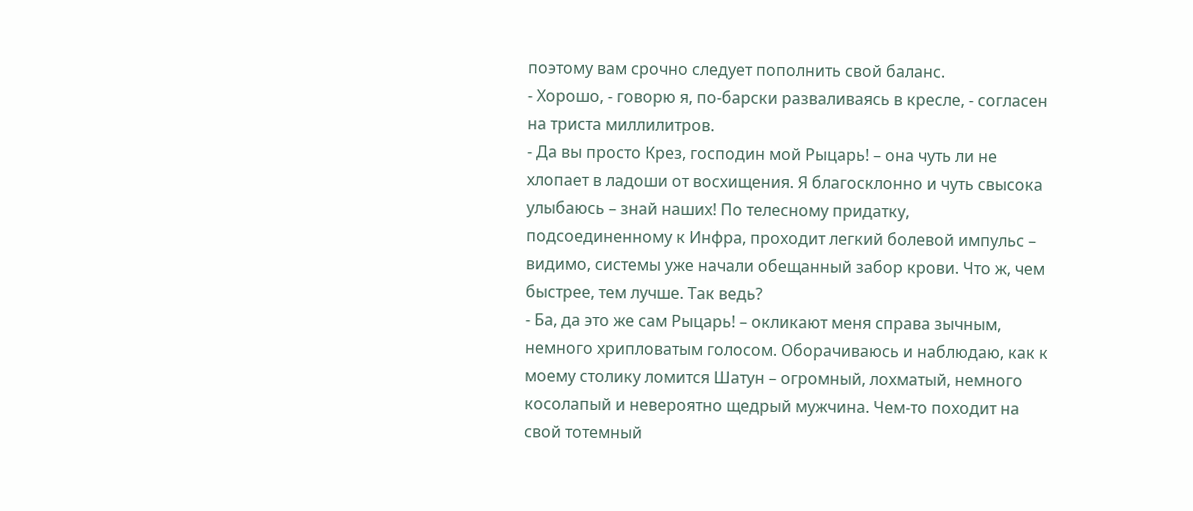поэтому вам срочно следует пополнить свой баланс.
- Хорошо, - говорю я, по-барски разваливаясь в кресле, - согласен на триста миллилитров.
- Да вы просто Крез, господин мой Рыцарь! – она чуть ли не хлопает в ладоши от восхищения. Я благосклонно и чуть свысока улыбаюсь – знай наших! По телесному придатку, подсоединенному к Инфра, проходит легкий болевой импульс – видимо, системы уже начали обещанный забор крови. Что ж, чем быстрее, тем лучше. Так ведь?
- Ба, да это же сам Рыцарь! – окликают меня справа зычным, немного хрипловатым голосом. Оборачиваюсь и наблюдаю, как к моему столику ломится Шатун – огромный, лохматый, немного косолапый и невероятно щедрый мужчина. Чем-то походит на свой тотемный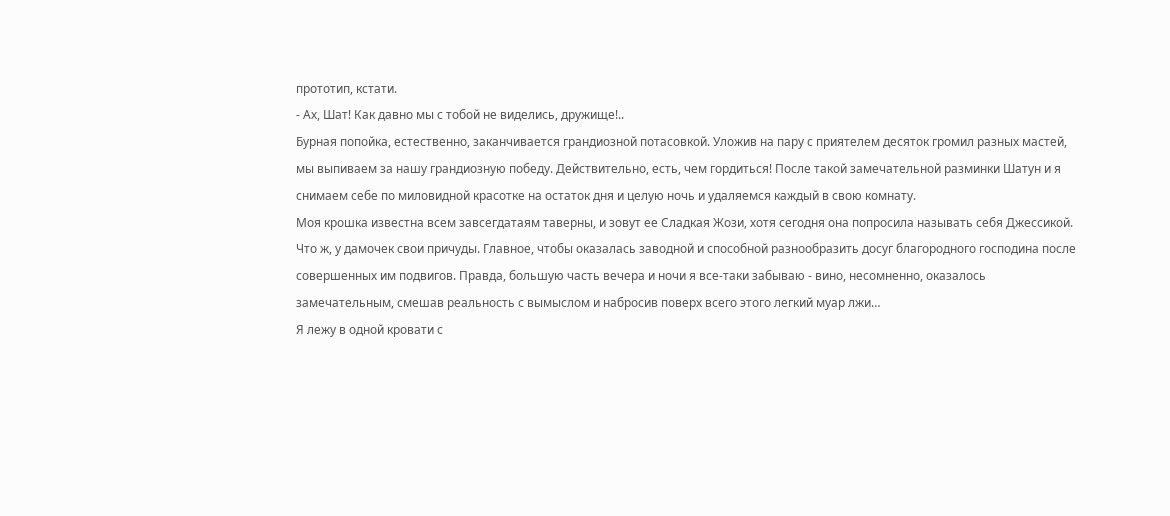прототип, кстати.
- Ах, Шат! Как давно мы с тобой не виделись, дружище!..
Бурная попойка, естественно, заканчивается грандиозной потасовкой. Уложив на пару с приятелем десяток громил разных мастей, мы выпиваем за нашу грандиозную победу. Действительно, есть, чем гордиться! После такой замечательной разминки Шатун и я снимаем себе по миловидной красотке на остаток дня и целую ночь и удаляемся каждый в свою комнату.
Моя крошка известна всем завсегдатаям таверны, и зовут ее Сладкая Жози, хотя сегодня она попросила называть себя Джессикой. Что ж, у дамочек свои причуды. Главное, чтобы оказалась заводной и способной разнообразить досуг благородного господина после совершенных им подвигов. Правда, большую часть вечера и ночи я все-таки забываю - вино, несомненно, оказалось замечательным, смешав реальность с вымыслом и набросив поверх всего этого легкий муар лжи…
Я лежу в одной кровати с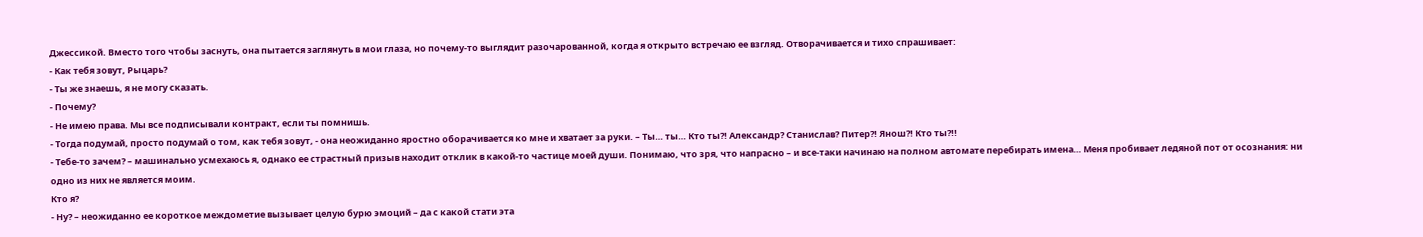Джессикой. Вместо того чтобы заснуть, она пытается заглянуть в мои глаза, но почему-то выглядит разочарованной, когда я открыто встречаю ее взгляд. Отворачивается и тихо спрашивает:
- Как тебя зовут, Рыцарь?
- Ты же знаешь, я не могу сказать.
- Почему?
- Не имею права. Мы все подписывали контракт, если ты помнишь.
- Тогда подумай, просто подумай о том, как тебя зовут, - она неожиданно яростно оборачивается ко мне и хватает за руки. – Ты… ты… Кто ты?! Александр? Станислав? Питер?! Янош?! Кто ты?!!
- Тебе-то зачем? – машинально усмехаюсь я, однако ее страстный призыв находит отклик в какой-то частице моей души. Понимаю, что зря, что напрасно – и все-таки начинаю на полном автомате перебирать имена… Меня пробивает ледяной пот от осознания: ни одно из них не является моим.
Кто я?
- Ну? – неожиданно ее короткое междометие вызывает целую бурю эмоций – да с какой стати эта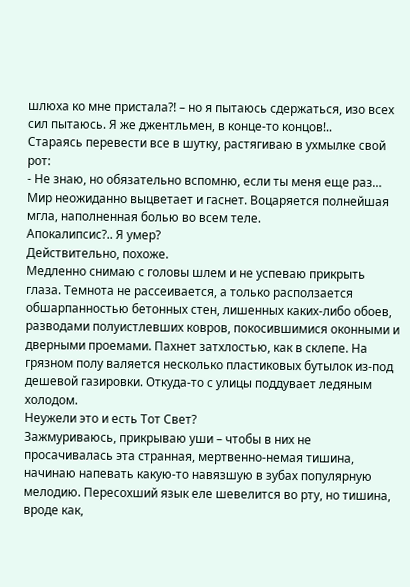шлюха ко мне пристала?! – но я пытаюсь сдержаться, изо всех сил пытаюсь. Я же джентльмен, в конце-то концов!..
Стараясь перевести все в шутку, растягиваю в ухмылке свой рот:
- Не знаю, но обязательно вспомню, если ты меня еще раз…
Мир неожиданно выцветает и гаснет. Воцаряется полнейшая мгла, наполненная болью во всем теле.
Апокалипсис?.. Я умер?
Действительно, похоже.
Медленно снимаю с головы шлем и не успеваю прикрыть глаза. Темнота не рассеивается, а только расползается обшарпанностью бетонных стен, лишенных каких-либо обоев, разводами полуистлевших ковров, покосившимися оконными и дверными проемами. Пахнет затхлостью, как в склепе. На грязном полу валяется несколько пластиковых бутылок из-под дешевой газировки. Откуда-то с улицы поддувает ледяным холодом.
Неужели это и есть Тот Свет?
Зажмуриваюсь, прикрываю уши – чтобы в них не просачивалась эта странная, мертвенно-немая тишина, начинаю напевать какую-то навязшую в зубах популярную мелодию. Пересохший язык еле шевелится во рту, но тишина, вроде как,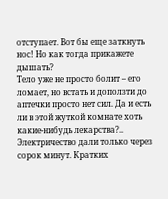отступает. Вот бы еще заткнуть нос! Но как тогда прикажете дышать?
Тело уже не просто болит – его ломает, но встать и доползти до аптечки просто нет сил. Да и есть ли в этой жуткой комнате хоть какие-нибудь лекарства?..
Электричество дали только через сорок минут. Кратких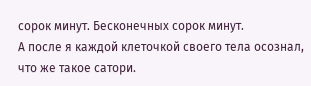сорок минут. Бесконечных сорок минут.
А после я каждой клеточкой своего тела осознал, что же такое сатори.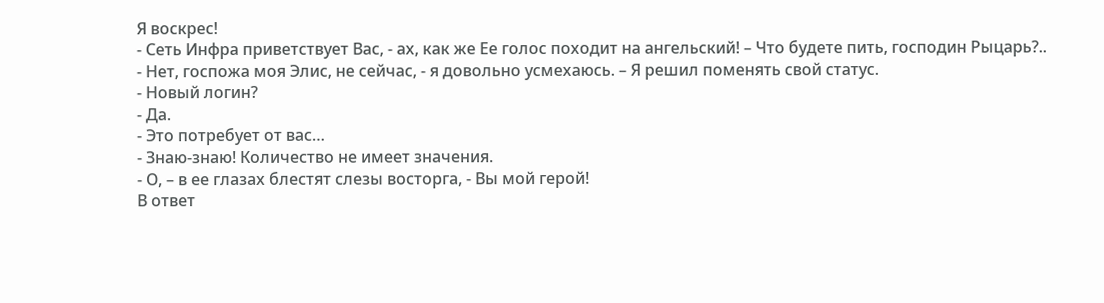Я воскрес!
- Сеть Инфра приветствует Вас, - ах, как же Ее голос походит на ангельский! – Что будете пить, господин Рыцарь?..
- Нет, госпожа моя Элис, не сейчас, - я довольно усмехаюсь. – Я решил поменять свой статус.
- Новый логин?
- Да.
- Это потребует от вас…
- Знаю-знаю! Количество не имеет значения.
- О, – в ее глазах блестят слезы восторга, - Вы мой герой!
В ответ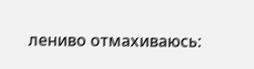лениво отмахиваюсь: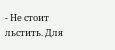- Не стоит льстить. Для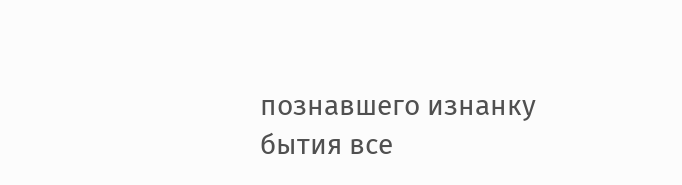познавшего изнанку бытия все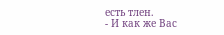есть тлен.
- И как же Вас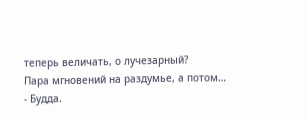теперь величать, о лучезарный?
Пара мгновений на раздумье, а потом…
- Будда.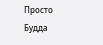Просто Будда